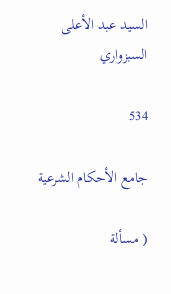السيد عبد الأعلى السبزواري

534

جامع الأحكام الشرعية

( مسألة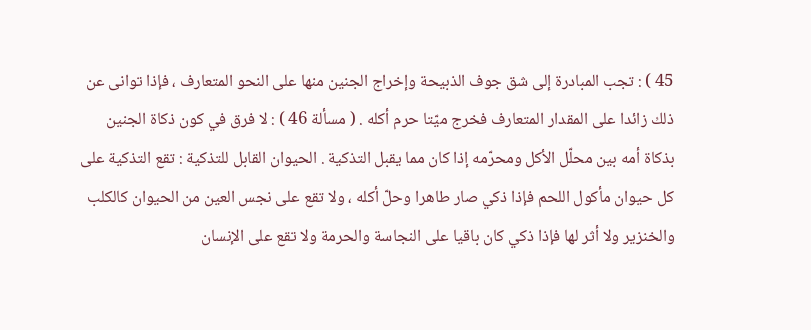45 ) : تجب المبادرة إلى شق جوف الذبيحة وإخراج الجنين منها على النحو المتعارف ، فإذا توانى عن ذلك زائدا على المقدار المتعارف فخرج ميّتا حرم أكله . ( مسألة 46 ) : لا فرق في كون ذكاة الجنين بذكاة أمه بين محلّل الأكل ومحرّمه إذا كان مما يقبل التذكية . الحيوان القابل للتذكية : تقع التذكية على كل حيوان مأكول اللحم فإذا ذكي صار طاهرا وحلّ أكله ، ولا تقع على نجس العين من الحيوان كالكلب والخنزير ولا أثر لها فإذا ذكي كان باقيا على النجاسة والحرمة ولا تقع على الإنسان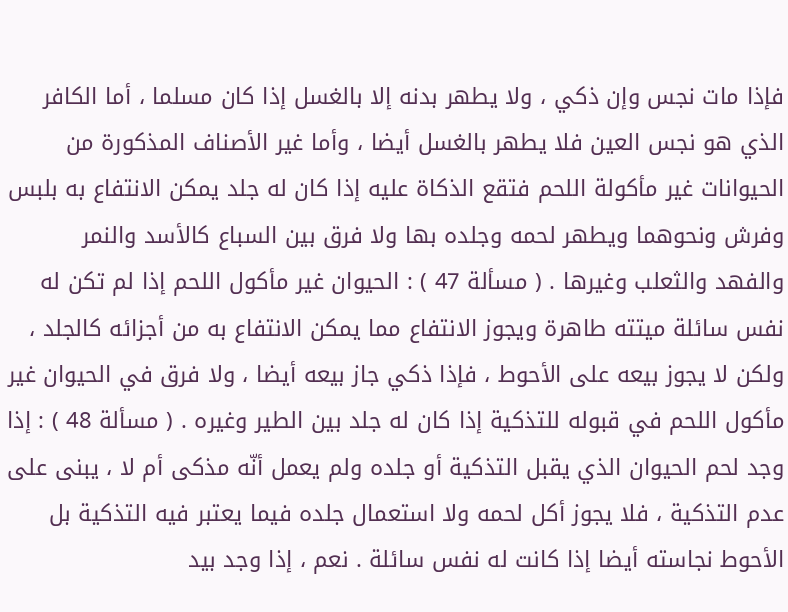فإذا مات نجس وإن ذكي ، ولا يطهر بدنه إلا بالغسل إذا كان مسلما ، أما الكافر الذي هو نجس العين فلا يطهر بالغسل أيضا ، وأما غير الأصناف المذكورة من الحيوانات غير مأكولة اللحم فتقع الذكاة عليه إذا كان له جلد يمكن الانتفاع به بلبس وفرش ونحوهما ويطهر لحمه وجلده بها ولا فرق بين السباع كالأسد والنمر والفهد والثعلب وغيرها . ( مسألة 47 ) : الحيوان غير مأكول اللحم إذا لم تكن له نفس سائلة ميتته طاهرة ويجوز الانتفاع مما يمكن الانتفاع به من أجزائه كالجلد ، ولكن لا يجوز بيعه على الأحوط ، فإذا ذكي جاز بيعه أيضا ، ولا فرق في الحيوان غير مأكول اللحم في قبوله للتذكية إذا كان له جلد بين الطير وغيره . ( مسألة 48 ) : إذا وجد لحم الحيوان الذي يقبل التذكية أو جلده ولم يعمل أنّه مذكى أم لا ، يبنى على عدم التذكية ، فلا يجوز أكل لحمه ولا استعمال جلده فيما يعتبر فيه التذكية بل الأحوط نجاسته أيضا إذا كانت له نفس سائلة . نعم ، إذا وجد بيد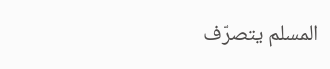المسلم يتصرّف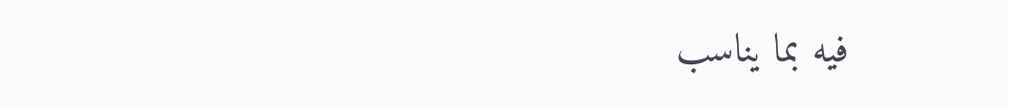فيه بما يناسب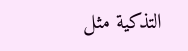التذكية مثل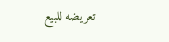تعريضه للبيع